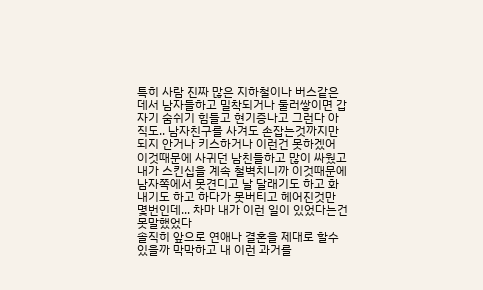특히 사람 진짜 많은 지하철이나 버스같은데서 남자들하고 밀착되거나 둘러쌓이면 갑자기 숨쉬기 힘들고 현기증나고 그런다 아직도.. 남자친구를 사겨도 손잡는것까지만 되지 안거나 키스하거나 이런건 못하겠어 이것때문에 사귀던 남친들하고 많이 싸웠고 내가 스킨십을 계속 철벽치니까 이것때문에 남자쪽에서 못견디고 날 달래기도 하고 화내기도 하고 하다가 못버티고 헤어진것만 몇번인데... 차마 내가 이런 일이 있었다는건 못말했었다
솔직히 앞으로 연애나 결혼을 제대로 할수있을까 막막하고 내 이런 과거를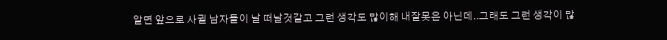알면 앞으로 사귈 남자들이 날 떠날것같고 그런 생각도 많이해 내잘못은 아닌데..그래도 그런 생각이 많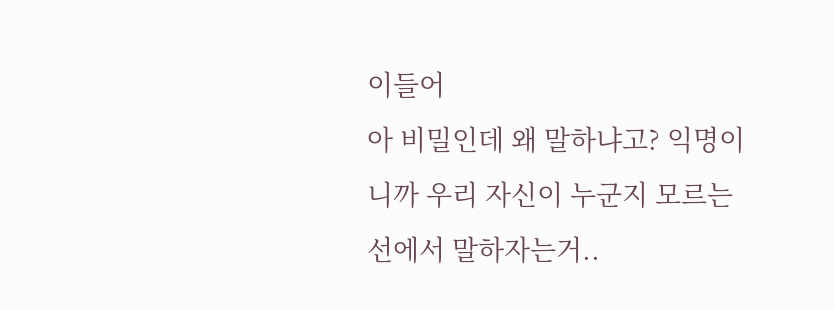이들어
아 비밀인데 왜 말하냐고? 익명이니까 우리 자신이 누군지 모르는선에서 말하자는거..